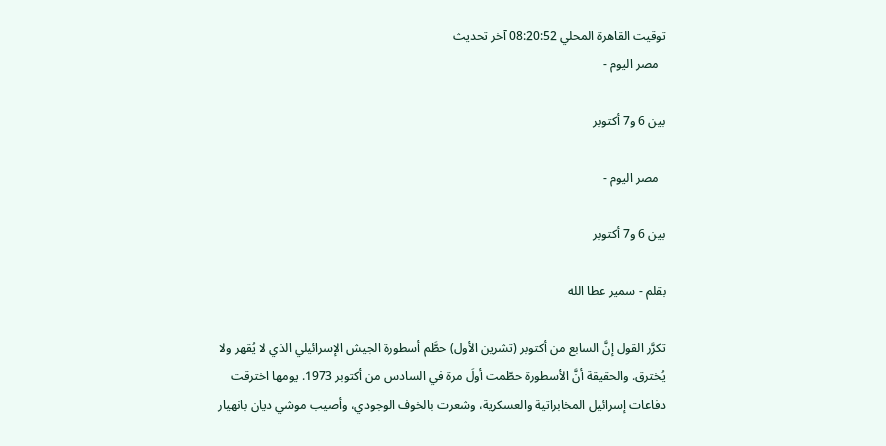توقيت القاهرة المحلي 08:20:52 آخر تحديث
  مصر اليوم -

بين 6 و7 أكتوبر

  مصر اليوم -

بين 6 و7 أكتوبر

بقلم - سمير عطا الله

تكرَّر القول إنَّ السابع من أكتوبر (تشرين الأول) حطَّم أسطورة الجيش الإسرائيلي الذي لا يُقهر ولا يُخترق. والحقيقة أنَّ الأسطورة حطّمت أولَ مرة في السادس من أكتوبر 1973. يومها اخترقت دفاعات إسرائيل المخابراتية والعسكرية، وشعرت بالخوف الوجودي، وأصيب موشي ديان بانهيار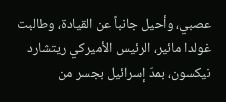عصبي، وأحيل جانباً عن القيادة، وطالبت غولدا مائير، الرئيس الأميركي ريتشارد نيكسون، بمدّ إسرائيل بجسر من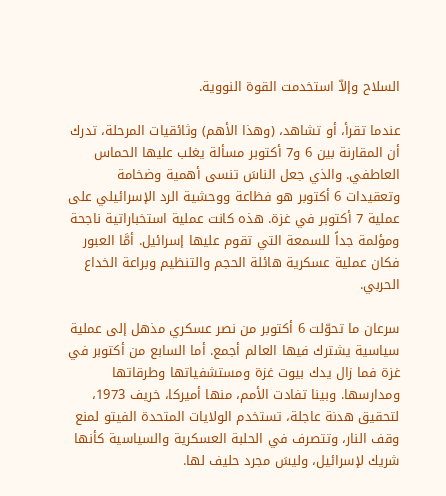السلاح وإلاّ استخدمت القوة النووية.

عندما تقرأ، أو تشاهد، (وهذا الأهم) وثائقيات المرحلة، تدرك أن المقارنة بين 6 و7 أكتوبر مسألة يغلب عليها الحماس العاطفي. والذي جعل الناسَ تنسى أهمية وضخامة وتعقيدات 6 أكتوبر هو فظاعة ووحشية الرد الإسرائيلي على عملية 7 أكتوبر في غزة. هذه كانت عملية استخباراتية ناجحة ومؤلمة جداً للسمعة التي تقوم عليها إسرائيل. أمَّا العبور فكان عملية عسكرية هائلة الحجم والتنظيم وبراعة الخداع الحربي.

سرعان ما تحوّلت 6 أكتوبر من نصر عسكري مذهل إلى عملية سياسية يشترك فيها العالم أجمع. أما السابع من أكتوبر في غزة فما زال يدك بيوت غزة ومستشفياتها وطرقاتها ومدارسها. وبينا تفادت الأمم، منها أميركا، خريف 1973، لتحقيق هدنة عاجلة، تستخدم الولايات المتحدة الفيتو لمنع وقف النار، وتتصرف في الحلبة العسكرية والسياسية كأنها شريك لإسرائيل، وليسَ مجرد حليف لها.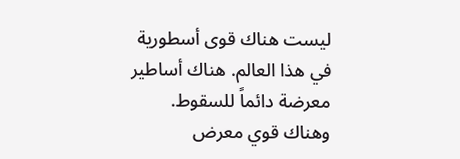ليست هناك قوى أسطورية في هذا العالم. هناك أساطير معرضة دائماً للسقوط. وهناك قوي معرض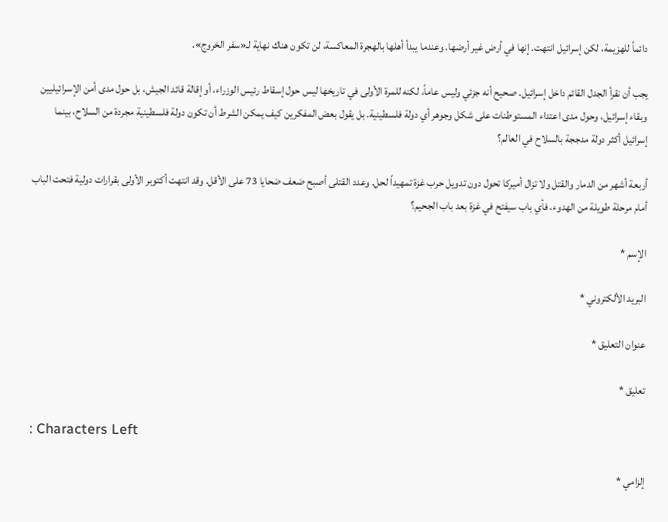دائماً للهزيمة، لكن إسرائيل انتهت. إنها في أرض غير أرضها. وعندما يبدأ أهلها بالهجرة المعاكسة، لن تكون هناك نهاية لـ«سفر الخروج».

يجب أن نقرأ الجدل القائم داخل إسرائيل. صحيح أنه جزئي وليس عاماً، لكنه للمرة الأولى في تاريخها ليس حول إسقاط رئيس الوزراء، أو إقالة قائد الجيش، بل حول مدى أمن الإسرائيليين وبقاء إسرائيل، وحول مدى اعتداء المستوطنات على شكل وجوهر أي دولة فلسطينية. بل يقول بعض المفكرين كيف يمكن الشرط أن تكون دولة فلسطينية مجردة من السلاح، بينما إسرائيل أكثر دولة مدججة بالسلاح في العالم؟

أربعة أشهر من الدمار والقتل ولا تزال أميركا تحول دون تدويل حرب غزة تمهيداً لحل. وعدد القتلى أصبح ضعف ضحايا 73 على الأقل. وقد انتهت أكتوبر الأولى بقرارات دولية فتحت الباب أمام مرحلة طويلة من الهدوء، فأي باب سيفتح في غزة بعد باب الجحيم؟

الإسم *

البريد الألكتروني *

عنوان التعليق *

تعليق *

: Characters Left

إلزامي *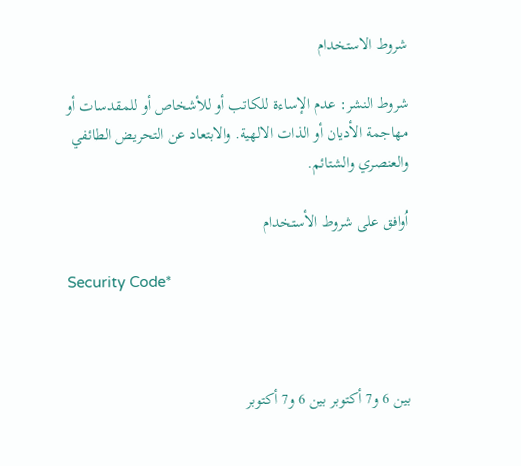شروط الاستخدام

شروط النشر: عدم الإساءة للكاتب أو للأشخاص أو للمقدسات أو مهاجمة الأديان أو الذات الالهية. والابتعاد عن التحريض الطائفي والعنصري والشتائم.

اُوافق على شروط الأستخدام

Security Code*



بين 6 و7 أكتوبر بين 6 و7 أكتوبر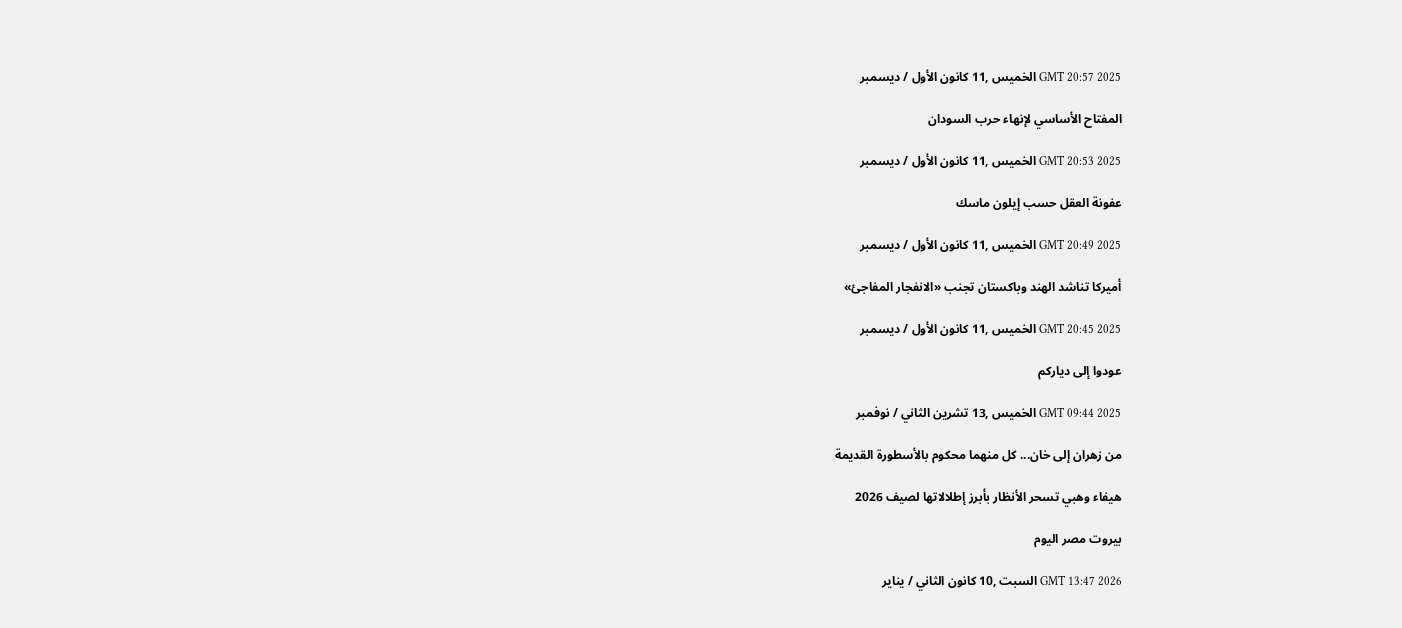GMT 20:57 2025 الخميس ,11 كانون الأول / ديسمبر

المفتاح الأساسي لإنهاء حرب السودان

GMT 20:53 2025 الخميس ,11 كانون الأول / ديسمبر

عفونة العقل حسب إيلون ماسك

GMT 20:49 2025 الخميس ,11 كانون الأول / ديسمبر

أميركا تناشد الهند وباكستان تجنب «الانفجار المفاجئ»

GMT 20:45 2025 الخميس ,11 كانون الأول / ديسمبر

عودوا إلى دياركم

GMT 09:44 2025 الخميس ,13 تشرين الثاني / نوفمبر

من زهران إلى خان... كل منهما محكوم بالأسطورة القديمة

هيفاء وهبي تسحر الأنظار بأبرز إطلالاتها لصيف 2026

بيروت مصر اليوم

GMT 13:47 2026 السبت ,10 كانون الثاني / يناير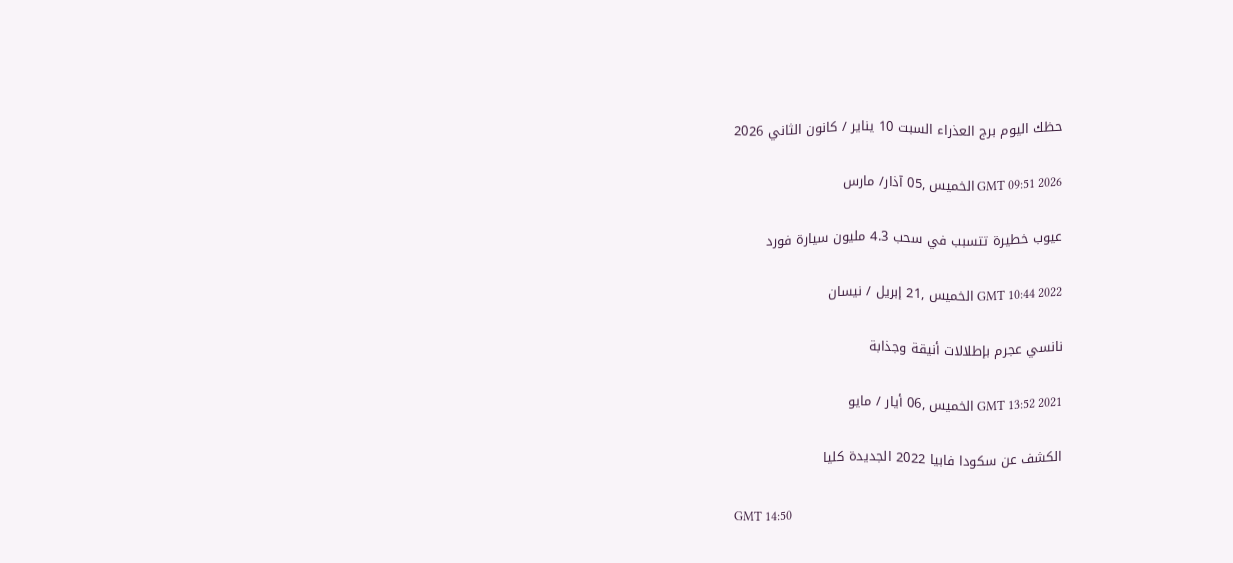حظك اليوم برج العذراء السبت 10 يناير / كانون الثاني 2026

GMT 09:51 2026 الخميس ,05 آذار/ مارس

عيوب خطيرة تتسبب في سحب 4.3 مليون سيارة فورد

GMT 10:44 2022 الخميس ,21 إبريل / نيسان

نانسي عجرم بإطلالات أنيقة وجذابة

GMT 13:52 2021 الخميس ,06 أيار / مايو

الكشف عن سكودا فابيا 2022 الجديدة كليا

GMT 14:50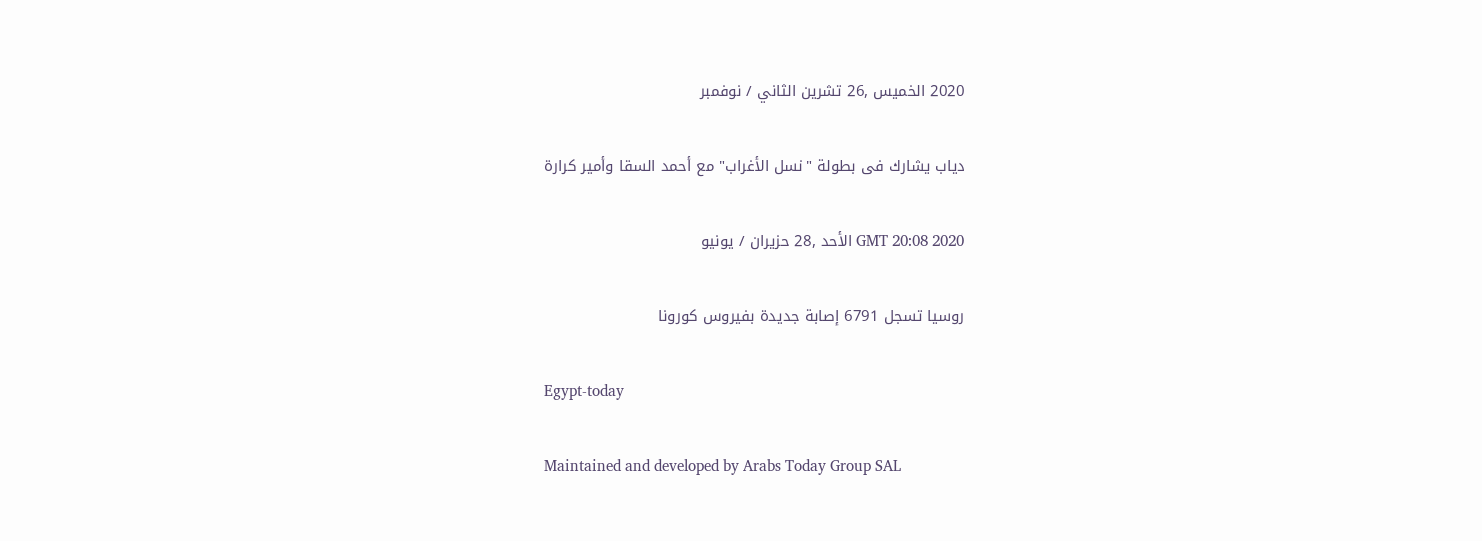2020 الخميس ,26 تشرين الثاني / نوفمبر

دياب يشارك فى بطولة "نسل الأغراب" مع أحمد السقا وأمير كرارة

GMT 20:08 2020 الأحد ,28 حزيران / يونيو

روسيا تسجل 6791 إصابة جديدة بفيروس كورونا

Egypt-today

Maintained and developed by Arabs Today Group SAL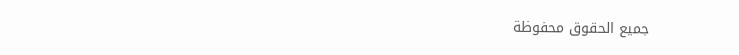جميع الحقوق محفوظة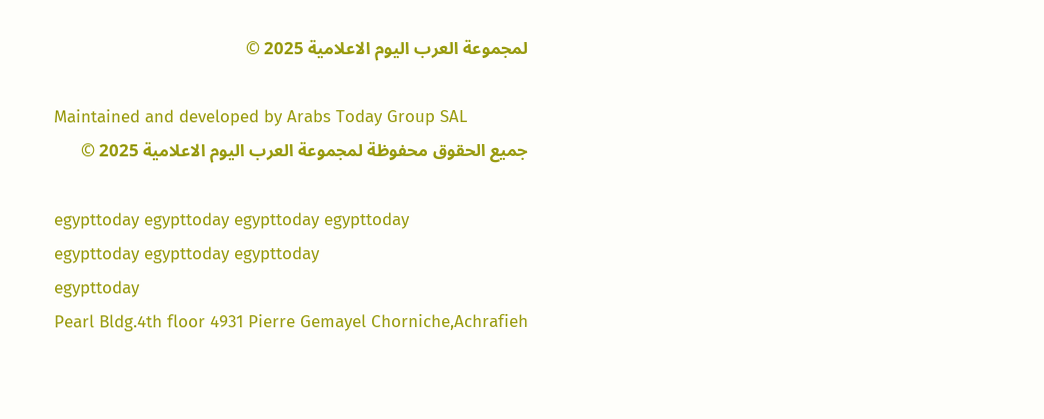لمجموعة العرب اليوم الاعلامية 2025 ©

Maintained and developed by Arabs Today Group SAL
جميع الحقوق محفوظة لمجموعة العرب اليوم الاعلامية 2025 ©

egypttoday egypttoday egypttoday egypttoday
egypttoday egypttoday egypttoday
egypttoday
Pearl Bldg.4th floor 4931 Pierre Gemayel Chorniche,Achrafieh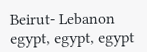Beirut- Lebanon
egypt, egypt, egypt